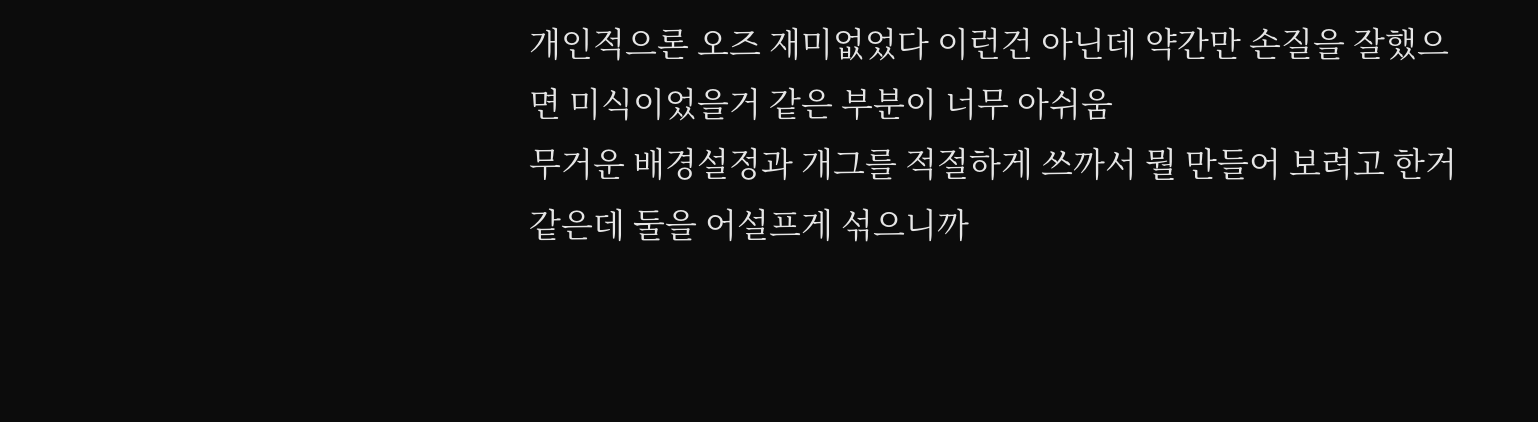개인적으론 오즈 재미없었다 이런건 아닌데 약간만 손질을 잘했으면 미식이었을거 같은 부분이 너무 아쉬움
무거운 배경설정과 개그를 적절하게 쓰까서 뭘 만들어 보려고 한거 같은데 둘을 어설프게 섞으니까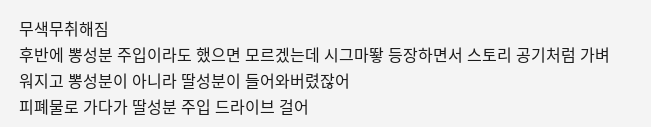무색무취해짐
후반에 뽕성분 주입이라도 했으면 모르겠는데 시그마뙇 등장하면서 스토리 공기처럼 가벼워지고 뽕성분이 아니라 딸성분이 들어와버렸잖어
피폐물로 가다가 딸성분 주입 드라이브 걸어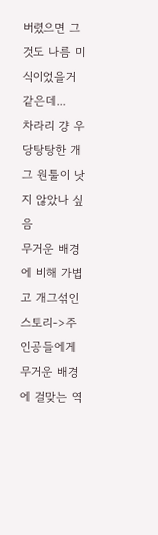버렸으면 그것도 나름 미식이었을거 같은데...
차라리 걍 우당탕탕한 개그 원툴이 낫지 않았나 싶음
무거운 배경에 비해 가볍고 개그섞인 스토리->주인공들에게 무거운 배경에 걸맞는 역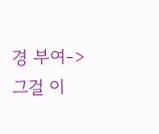경 부여->그걸 이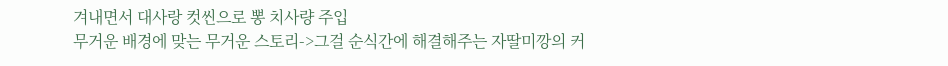겨내면서 대사랑 컷씬으로 뽕 치사량 주입
무거운 배경에 맞는 무거운 스토리->그걸 순식간에 해결해주는 자딸미깡의 커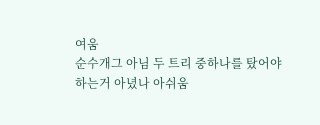여움
순수개그 아님 두 트리 중하나를 탔어야 하는거 아녔나 아쉬움